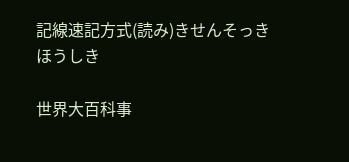記線速記方式(読み)きせんそっきほうしき

世界大百科事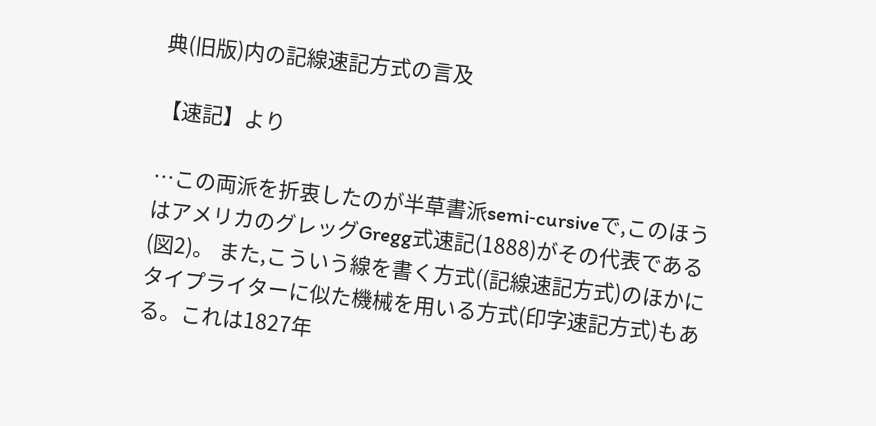典(旧版)内の記線速記方式の言及

【速記】より

…この両派を折衷したのが半草書派semi‐cursiveで,このほうはアメリカのグレッグGregg式速記(1888)がその代表である(図2)。 また,こういう線を書く方式((記線速記方式)のほかにタイプライターに似た機械を用いる方式(印字速記方式)もある。これは1827年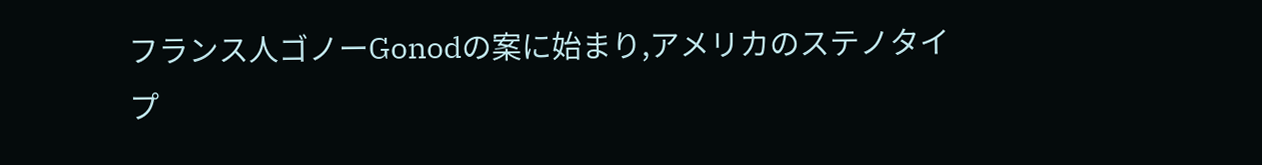フランス人ゴノーGonodの案に始まり,アメリカのステノタイプ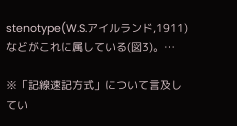stenotype(W.S.アイルランド,1911)などがこれに属している(図3)。…

※「記線速記方式」について言及してい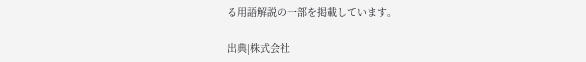る用語解説の一部を掲載しています。

出典|株式会社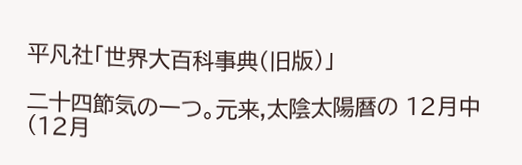平凡社「世界大百科事典(旧版)」

二十四節気の一つ。元来,太陰太陽暦の 12月中 (12月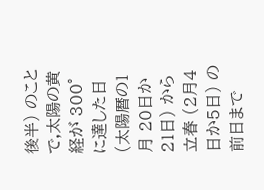後半) のことで,太陽の黄経が 300°に達した日 (太陽暦の1月 20日か 21日) から立春 (2月4日か5日) の前日まで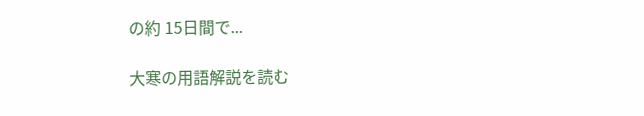の約 15日間で...

大寒の用語解説を読む